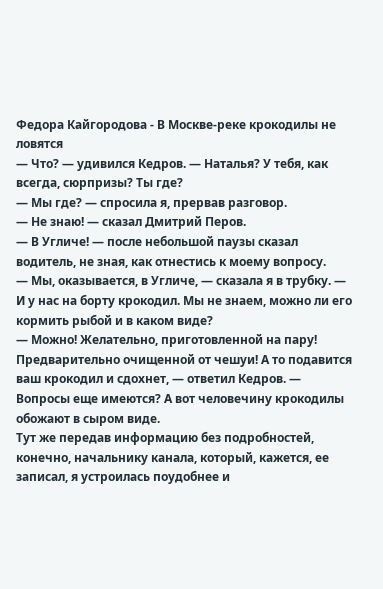Федора Кайгородова - В Москве-реке крокодилы не ловятся
— Что? — удивился Кедров. — Наталья? У тебя, как всегда, сюрпризы? Ты где?
— Мы где? — спросила я, прервав разговор.
— Не знаю! — сказал Дмитрий Перов.
— В Угличе! — после небольшой паузы сказал водитель, не зная, как отнестись к моему вопросу.
— Мы, оказывается, в Угличе, — сказала я в трубку. — И у нас на борту крокодил. Мы не знаем, можно ли его кормить рыбой и в каком виде?
— Можно! Желательно, приготовленной на пару! Предварительно очищенной от чешуи! А то подавится ваш крокодил и сдохнет, — ответил Кедров. — Вопросы еще имеются? А вот человечину крокодилы обожают в сыром виде.
Тут же передав информацию без подробностей, конечно, начальнику канала, который, кажется, ее записал, я устроилась поудобнее и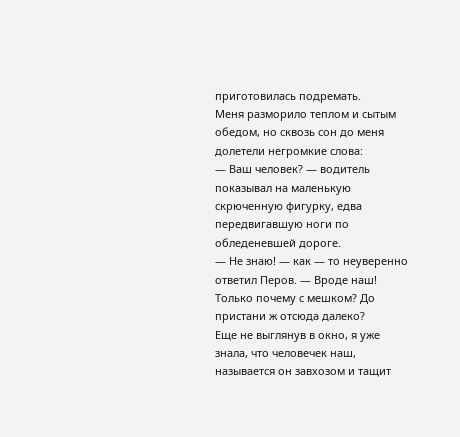приготовилась подремать.
Меня разморило теплом и сытым обедом, но сквозь сон до меня долетели негромкие слова:
— Ваш человек? — водитель показывал на маленькую скрюченную фигурку, едва передвигавшую ноги по обледеневшей дороге.
— Не знаю! — как — то неуверенно ответил Перов. — Вроде наш! Только почему с мешком? До пристани ж отсюда далеко?
Еще не выглянув в окно, я уже знала, что человечек наш, называется он завхозом и тащит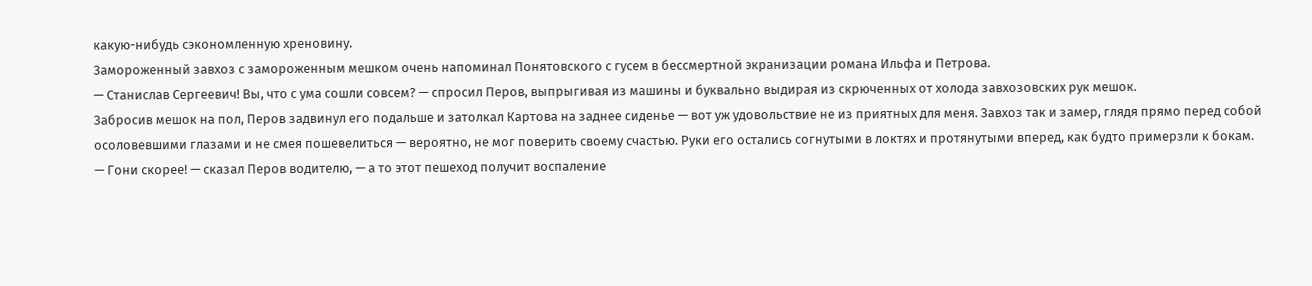какую-нибудь сэкономленную хреновину.
Замороженный завхоз с замороженным мешком очень напоминал Понятовского с гусем в бессмертной экранизации романа Ильфа и Петрова.
— Станислав Сергеевич! Вы, что с ума сошли совсем? — спросил Перов, выпрыгивая из машины и буквально выдирая из скрюченных от холода завхозовских рук мешок.
Забросив мешок на пол, Перов задвинул его подальше и затолкал Картова на заднее сиденье — вот уж удовольствие не из приятных для меня. Завхоз так и замер, глядя прямо перед собой осоловевшими глазами и не смея пошевелиться — вероятно, не мог поверить своему счастью. Руки его остались согнутыми в локтях и протянутыми вперед, как будто примерзли к бокам.
— Гони скорее! — сказал Перов водителю, — а то этот пешеход получит воспаление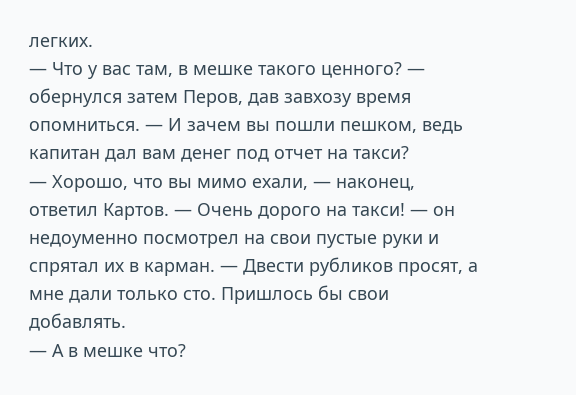легких.
— Что у вас там, в мешке такого ценного? — обернулся затем Перов, дав завхозу время опомниться. — И зачем вы пошли пешком, ведь капитан дал вам денег под отчет на такси?
— Хорошо, что вы мимо ехали, — наконец, ответил Картов. — Очень дорого на такси! — он недоуменно посмотрел на свои пустые руки и спрятал их в карман. — Двести рубликов просят, а мне дали только сто. Пришлось бы свои добавлять.
— А в мешке что?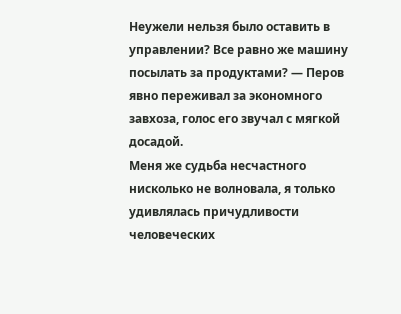Неужели нельзя было оставить в управлении? Все равно же машину посылать за продуктами? — Перов явно переживал за экономного завхоза, голос его звучал с мягкой досадой.
Меня же судьба несчастного нисколько не волновала, я только удивлялась причудливости человеческих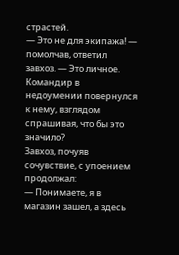страстей.
— Это не для экипажа! — помолчав, ответил завхоз. — Это личное.
Командир в недоумении повернулся к нему, взглядом спрашивая, что бы это значило?
Завхоз, почуяв сочувствие, с упоением продолжал:
— Понимаете, я в магазин зашел, а здесь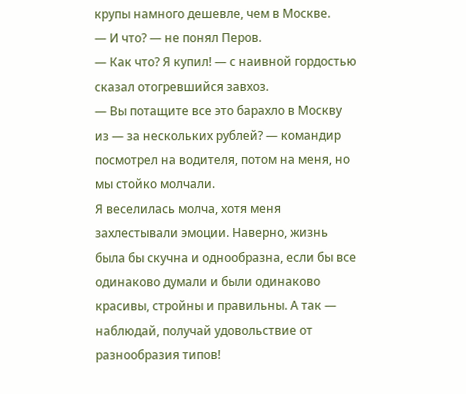крупы намного дешевле, чем в Москве.
— И что? — не понял Перов.
— Как что? Я купил! — с наивной гордостью сказал отогревшийся завхоз.
— Вы потащите все это барахло в Москву из — за нескольких рублей? — командир посмотрел на водителя, потом на меня, но мы стойко молчали.
Я веселилась молча, хотя меня захлестывали эмоции. Наверно, жизнь была бы скучна и однообразна, если бы все одинаково думали и были одинаково красивы, стройны и правильны. А так — наблюдай, получай удовольствие от разнообразия типов!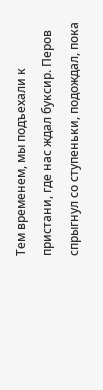Тем временем, мы подъехали к пристани, где нас ждал буксир. Перов спрыгнул со ступеньки, подождал, пока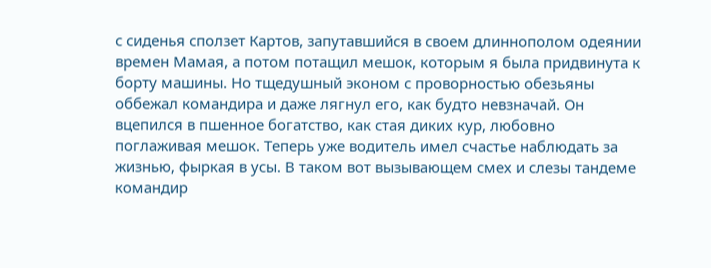с сиденья сползет Картов, запутавшийся в своем длиннополом одеянии времен Мамая, а потом потащил мешок, которым я была придвинута к борту машины. Но тщедушный эконом с проворностью обезьяны оббежал командира и даже лягнул его, как будто невзначай. Он вцепился в пшенное богатство, как стая диких кур, любовно поглаживая мешок. Теперь уже водитель имел счастье наблюдать за жизнью, фыркая в усы. В таком вот вызывающем смех и слезы тандеме командир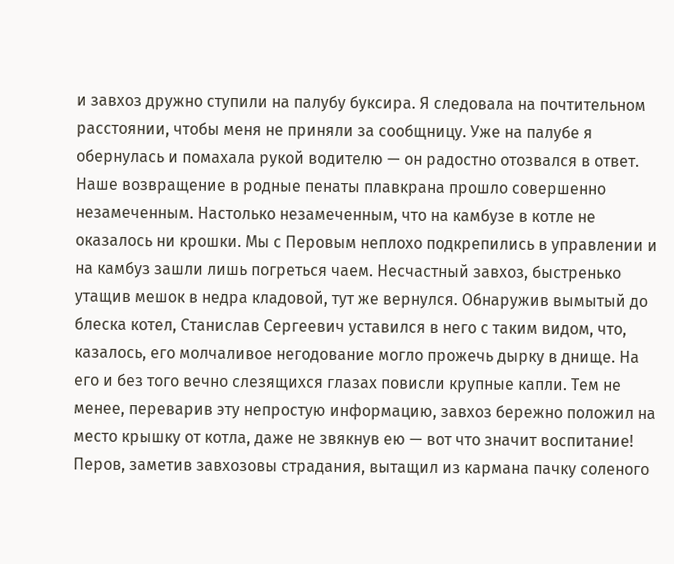и завхоз дружно ступили на палубу буксира. Я следовала на почтительном расстоянии, чтобы меня не приняли за сообщницу. Уже на палубе я обернулась и помахала рукой водителю — он радостно отозвался в ответ.
Наше возвращение в родные пенаты плавкрана прошло совершенно незамеченным. Настолько незамеченным, что на камбузе в котле не оказалось ни крошки. Мы с Перовым неплохо подкрепились в управлении и на камбуз зашли лишь погреться чаем. Несчастный завхоз, быстренько утащив мешок в недра кладовой, тут же вернулся. Обнаружив вымытый до блеска котел, Станислав Сергеевич уставился в него с таким видом, что, казалось, его молчаливое негодование могло прожечь дырку в днище. На его и без того вечно слезящихся глазах повисли крупные капли. Тем не менее, переварив эту непростую информацию, завхоз бережно положил на место крышку от котла, даже не звякнув ею — вот что значит воспитание!
Перов, заметив завхозовы страдания, вытащил из кармана пачку соленого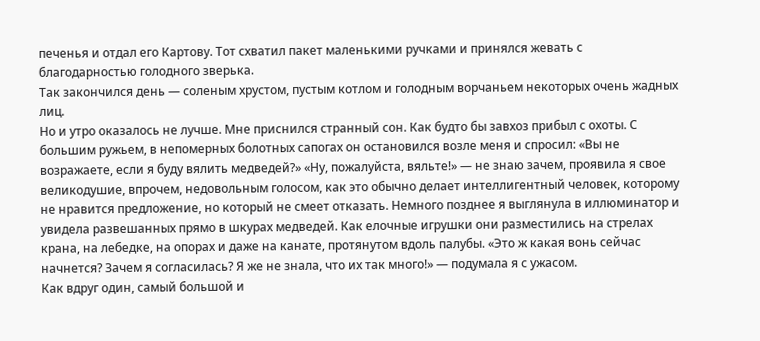печенья и отдал его Картову. Тот схватил пакет маленькими ручками и принялся жевать с благодарностью голодного зверька.
Так закончился день — соленым хрустом, пустым котлом и голодным ворчаньем некоторых очень жадных лиц.
Но и утро оказалось не лучше. Мне приснился странный сон. Как будто бы завхоз прибыл с охоты. С большим ружьем, в непомерных болотных сапогах он остановился возле меня и спросил: «Вы не возражаете, если я буду вялить медведей?» «Ну, пожалуйста, вяльте!» — не знаю зачем, проявила я свое великодушие, впрочем, недовольным голосом, как это обычно делает интеллигентный человек, которому не нравится предложение, но который не смеет отказать. Немного позднее я выглянула в иллюминатор и увидела развешанных прямо в шкурах медведей. Как елочные игрушки они разместились на стрелах крана, на лебедке, на опорах и даже на канате, протянутом вдоль палубы. «Это ж какая вонь сейчас начнется? Зачем я согласилась? Я же не знала, что их так много!» — подумала я с ужасом.
Как вдруг один, самый большой и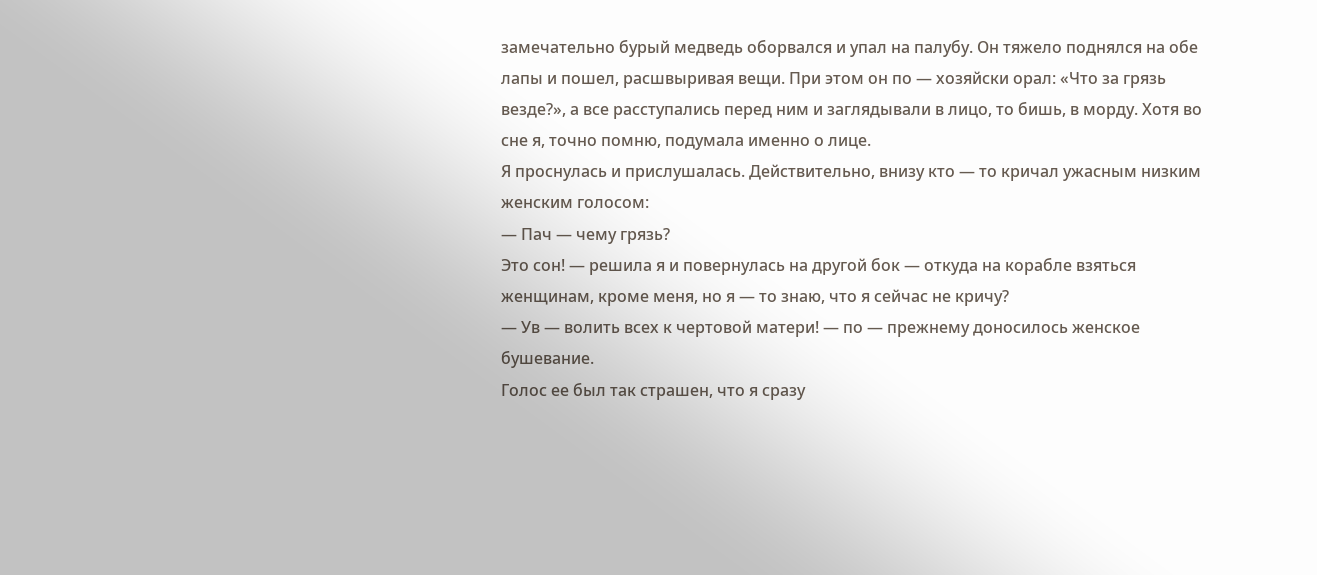замечательно бурый медведь оборвался и упал на палубу. Он тяжело поднялся на обе лапы и пошел, расшвыривая вещи. При этом он по — хозяйски орал: «Что за грязь везде?», а все расступались перед ним и заглядывали в лицо, то бишь, в морду. Хотя во сне я, точно помню, подумала именно о лице.
Я проснулась и прислушалась. Действительно, внизу кто — то кричал ужасным низким женским голосом:
— Пач — чему грязь?
Это сон! — решила я и повернулась на другой бок — откуда на корабле взяться женщинам, кроме меня, но я — то знаю, что я сейчас не кричу?
— Ув — волить всех к чертовой матери! — по — прежнему доносилось женское бушевание.
Голос ее был так страшен, что я сразу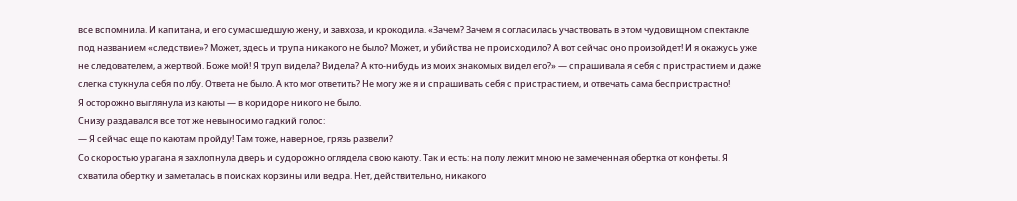все вспомнила. И капитана, и его сумасшедшую жену, и завхоза, и крокодила. «Зачем? Зачем я согласилась участвовать в этом чудовищном спектакле под названием «следствие»? Может, здесь и трупа никакого не было? Может, и убийства не происходило? А вот сейчас оно произойдет! И я окажусь уже не следователем, а жертвой. Боже мой! Я труп видела? Видела? А кто-нибудь из моих знакомых видел его?» — спрашивала я себя с пристрастием и даже слегка стукнула себя по лбу. Ответа не было. А кто мог ответить? Не могу же я и спрашивать себя с пристрастием, и отвечать сама беспристрастно!
Я осторожно выглянула из каюты — в коридоре никого не было.
Снизу раздавался все тот же невыносимо гадкий голос:
— Я сейчас еще по каютам пройду! Там тоже, наверное, грязь развели?
Со скоростью урагана я захлопнула дверь и судорожно оглядела свою каюту. Так и есть: на полу лежит мною не замеченная обертка от конфеты. Я схватила обертку и заметалась в поисках корзины или ведра. Нет, действительно, никакого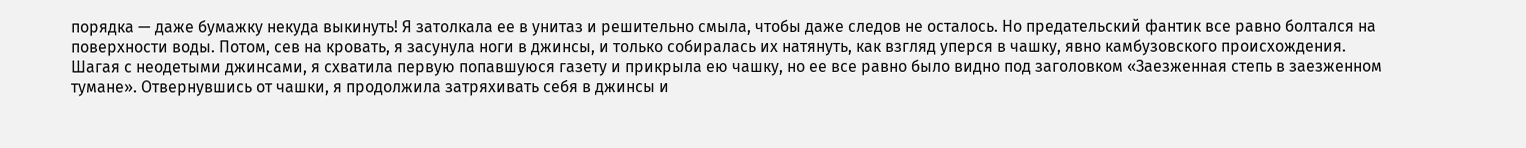порядка — даже бумажку некуда выкинуть! Я затолкала ее в унитаз и решительно смыла, чтобы даже следов не осталось. Но предательский фантик все равно болтался на поверхности воды. Потом, сев на кровать, я засунула ноги в джинсы, и только собиралась их натянуть, как взгляд уперся в чашку, явно камбузовского происхождения. Шагая с неодетыми джинсами, я схватила первую попавшуюся газету и прикрыла ею чашку, но ее все равно было видно под заголовком «Заезженная степь в заезженном тумане». Отвернувшись от чашки, я продолжила затряхивать себя в джинсы и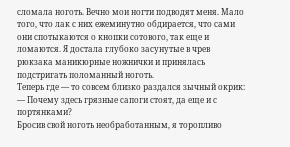сломала ноготь. Вечно мои ногти подводят меня. Мало того, что лак с них ежеминутно обдирается, что сами они спотыкаются о кнопки сотового, так еще и ломаются. Я достала глубоко засунутые в чрев рюкзака маникюрные ножнички и принялась подстригать поломанный ноготь.
Теперь где — то совсем близко раздался зычный окрик:
— Почему здесь грязные сапоги стоят, да еще и с портянками?
Бросив свой ноготь необработанным, я торопливо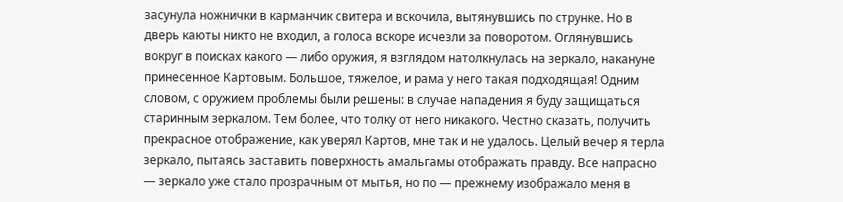засунула ножнички в карманчик свитера и вскочила, вытянувшись по струнке. Но в дверь каюты никто не входил, а голоса вскоре исчезли за поворотом. Оглянувшись вокруг в поисках какого — либо оружия, я взглядом натолкнулась на зеркало, накануне принесенное Картовым. Большое, тяжелое, и рама у него такая подходящая! Одним словом, с оружием проблемы были решены: в случае нападения я буду защищаться старинным зеркалом. Тем более, что толку от него никакого. Честно сказать, получить прекрасное отображение, как уверял Картов, мне так и не удалось. Целый вечер я терла зеркало, пытаясь заставить поверхность амальгамы отображать правду. Все напрасно — зеркало уже стало прозрачным от мытья, но по — прежнему изображало меня в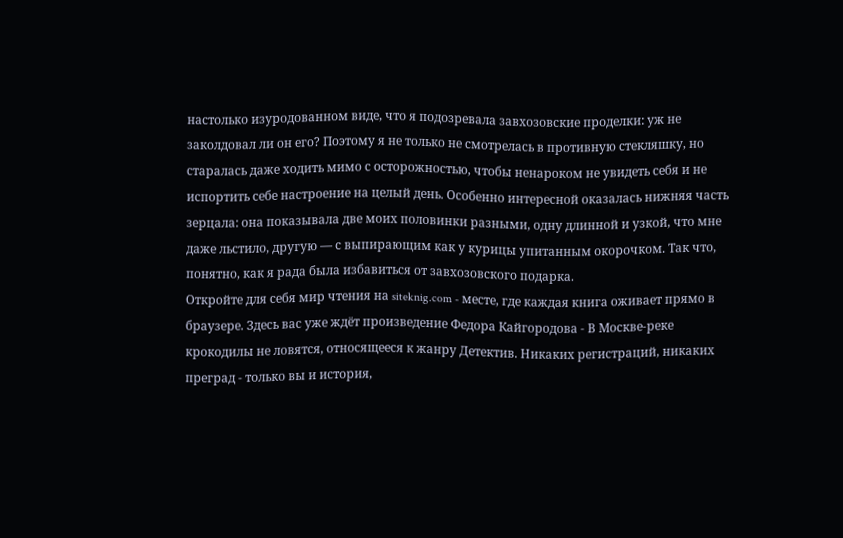настолько изуродованном виде, что я подозревала завхозовские проделки: уж не заколдовал ли он его? Поэтому я не только не смотрелась в противную стекляшку, но старалась даже ходить мимо с осторожностью, чтобы ненароком не увидеть себя и не испортить себе настроение на целый день. Особенно интересной оказалась нижняя часть зерцала: она показывала две моих половинки разными, одну длинной и узкой, что мне даже льстило, другую — с выпирающим как у курицы упитанным окорочком. Так что, понятно, как я рада была избавиться от завхозовского подарка.
Откройте для себя мир чтения на siteknig.com - месте, где каждая книга оживает прямо в браузере. Здесь вас уже ждёт произведение Федора Кайгородова - В Москве-реке крокодилы не ловятся, относящееся к жанру Детектив. Никаких регистраций, никаких преград - только вы и история,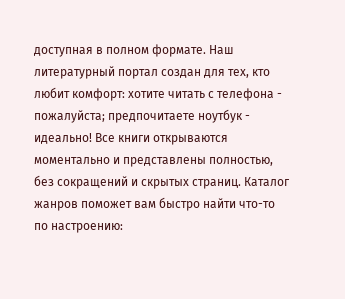доступная в полном формате. Наш литературный портал создан для тех, кто любит комфорт: хотите читать с телефона - пожалуйста; предпочитаете ноутбук - идеально! Все книги открываются моментально и представлены полностью, без сокращений и скрытых страниц. Каталог жанров поможет вам быстро найти что-то по настроению: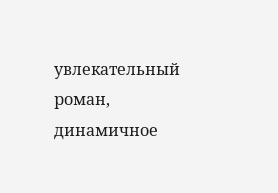увлекательный роман, динамичное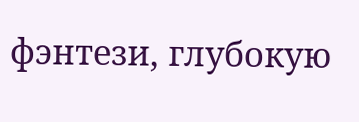фэнтези, глубокую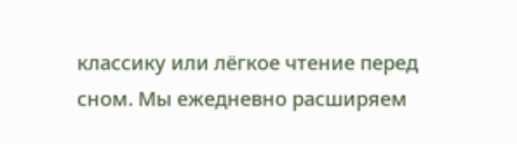классику или лёгкое чтение перед сном. Мы ежедневно расширяем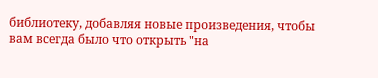библиотеку, добавляя новые произведения, чтобы вам всегда было что открыть "на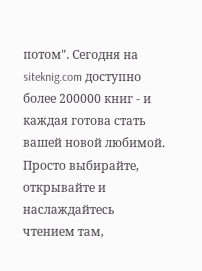потом". Сегодня на siteknig.com доступно более 200000 книг - и каждая готова стать вашей новой любимой. Просто выбирайте, открывайте и наслаждайтесь чтением там,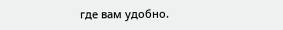где вам удобно.